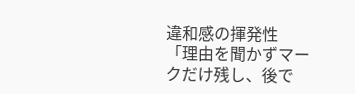違和感の揮発性
「理由を聞かずマークだけ残し、後で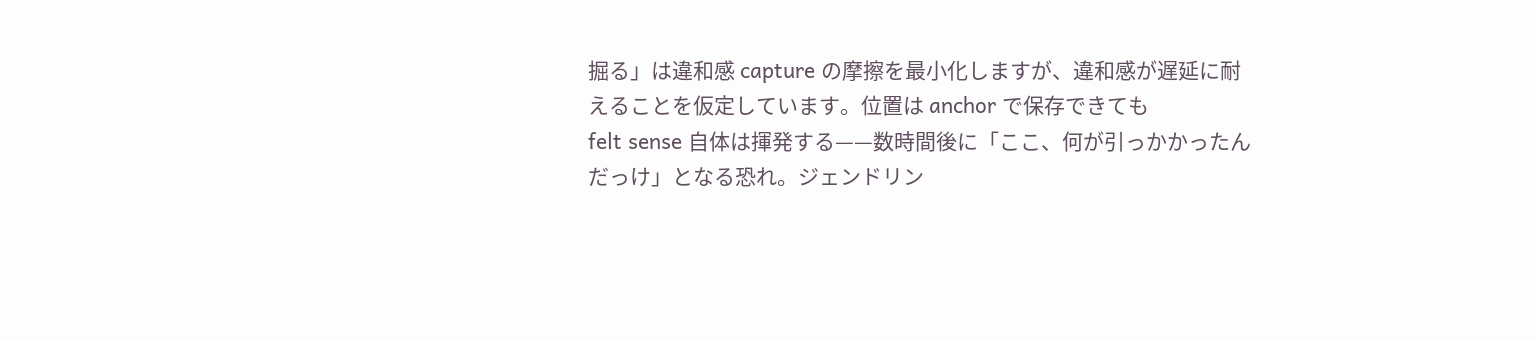掘る」は違和感 capture の摩擦を最小化しますが、違和感が遅延に耐えることを仮定しています。位置は anchor で保存できても
felt sense 自体は揮発する——数時間後に「ここ、何が引っかかったんだっけ」となる恐れ。ジェンドリン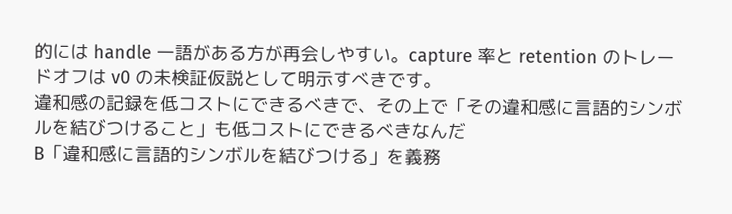的には handle 一語がある方が再会しやすい。capture 率と retention のトレードオフは v0 の未検証仮説として明示すべきです。
違和感の記録を低コストにできるべきで、その上で「その違和感に言語的シンボルを結びつけること」も低コストにできるべきなんだ
B「違和感に言語的シンボルを結びつける」を義務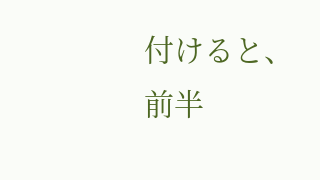付けると、前半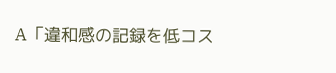A「違和感の記録を低コス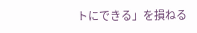トにできる」を損ねる